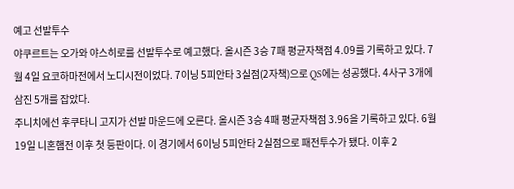예고 선발투수
야쿠르트는 오가와 야스히로를 선발투수로 예고했다. 올시즌 3승 7패 평균자책점 4.09를 기록하고 있다. 7월 4일 요코하마전에서 노디시전이었다. 7이닝 5피안타 3실점(2자책)으로 QS에는 성공했다. 4사구 3개에 삼진 5개를 잡았다.
주니치에선 후쿠타니 고지가 선발 마운드에 오른다. 올시즌 3승 4패 평균자책점 3.96을 기록하고 있다. 6월 19일 니혼햄전 이후 첫 등판이다. 이 경기에서 6이닝 5피안타 2실점으로 패전투수가 됐다. 이후 2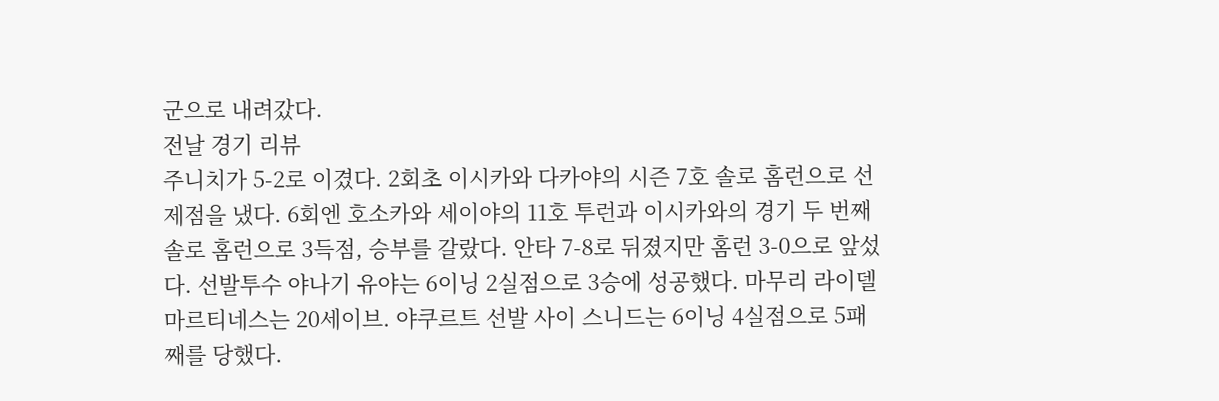군으로 내려갔다.
전날 경기 리뷰
주니치가 5-2로 이겼다. 2회초 이시카와 다카야의 시즌 7호 솔로 홈런으로 선제점을 냈다. 6회엔 호소카와 세이야의 11호 투런과 이시카와의 경기 두 번째 솔로 홈런으로 3득점, 승부를 갈랐다. 안타 7-8로 뒤졌지만 홈런 3-0으로 앞섰다. 선발투수 야나기 유야는 6이닝 2실점으로 3승에 성공했다. 마무리 라이델 마르티네스는 20세이브. 야쿠르트 선발 사이 스니드는 6이닝 4실점으로 5패째를 당했다.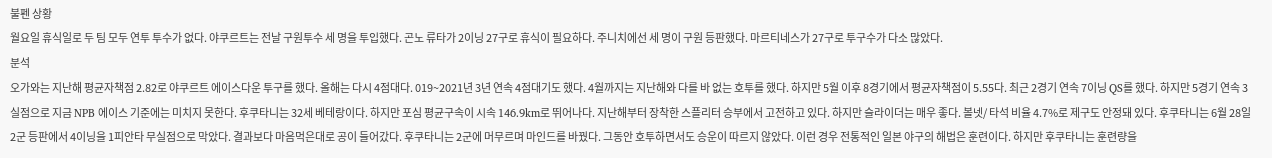불펜 상황
월요일 휴식일로 두 팀 모두 연투 투수가 없다. 야쿠르트는 전날 구원투수 세 명을 투입했다. 곤노 류타가 2이닝 27구로 휴식이 필요하다. 주니치에선 세 명이 구원 등판했다. 마르티네스가 27구로 투구수가 다소 많았다.
분석
오가와는 지난해 평균자책점 2.82로 야쿠르트 에이스다운 투구를 했다. 올해는 다시 4점대다. 019~2021년 3년 연속 4점대기도 했다. 4월까지는 지난해와 다를 바 없는 호투를 했다. 하지만 5월 이후 8경기에서 평균자책점이 5.55다. 최근 2경기 연속 7이닝 QS를 했다. 하지만 5경기 연속 3실점으로 지금 NPB 에이스 기준에는 미치지 못한다. 후쿠타니는 32세 베테랑이다. 하지만 포심 평균구속이 시속 146.9km로 뛰어나다. 지난해부터 장착한 스플리터 승부에서 고전하고 있다. 하지만 슬라이더는 매우 좋다. 볼넷/ 타석 비율 4.7%로 제구도 안정돼 있다. 후쿠타니는 6월 28일 2군 등판에서 4이닝을 1피안타 무실점으로 막았다. 결과보다 마음먹은대로 공이 들어갔다. 후쿠타니는 2군에 머무르며 마인드를 바꿨다. 그동안 호투하면서도 승운이 따르지 않았다. 이런 경우 전통적인 일본 야구의 해법은 훈련이다. 하지만 후쿠타니는 훈련량을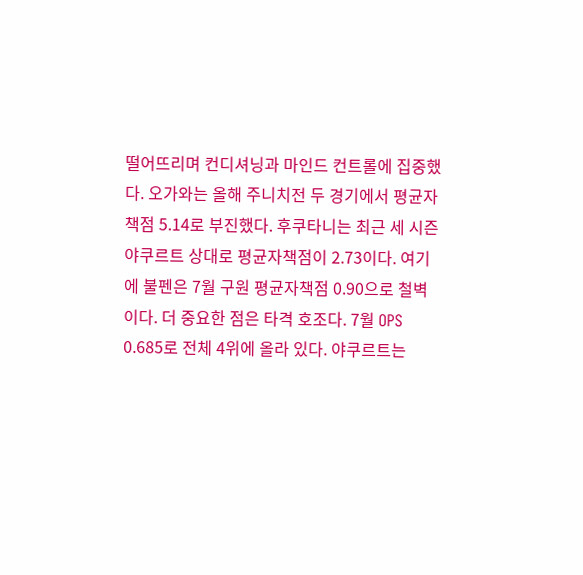떨어뜨리며 컨디셔닝과 마인드 컨트롤에 집중했다. 오가와는 올해 주니치전 두 경기에서 평균자책점 5.14로 부진했다. 후쿠타니는 최근 세 시즌 야쿠르트 상대로 평균자책점이 2.73이다. 여기에 불펜은 7월 구원 평균자책점 0.90으로 철벽이다. 더 중요한 점은 타격 호조다. 7월 OPS 0.685로 전체 4위에 올라 있다. 야쿠르트는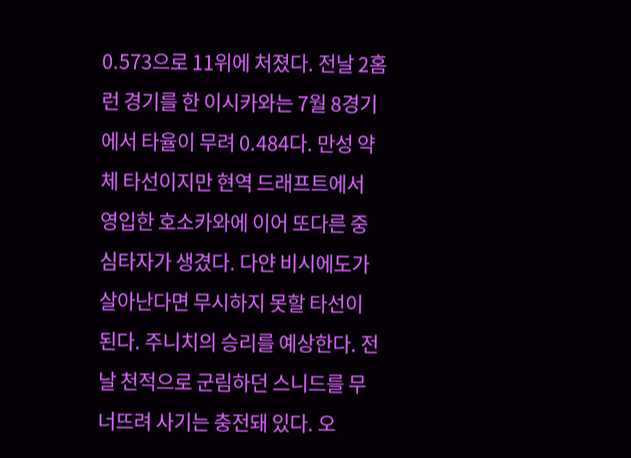0.573으로 11위에 처졌다. 전날 2홈런 경기를 한 이시카와는 7월 8경기에서 타율이 무려 0.484다. 만성 약체 타선이지만 현역 드래프트에서 영입한 호소카와에 이어 또다른 중심타자가 생겼다. 다얀 비시에도가 살아난다면 무시하지 못할 타선이 된다. 주니치의 승리를 예상한다. 전날 천적으로 군림하던 스니드를 무너뜨려 사기는 충전돼 있다. 오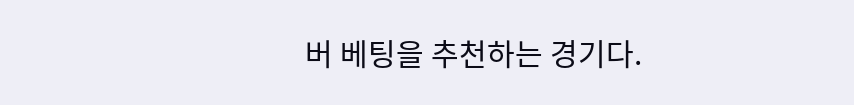버 베팅을 추천하는 경기다.